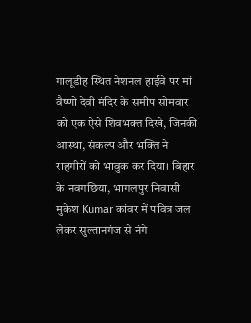गालूडीह स्थित नेशनल हाईवे पर मां वैष्णो देवी मंदिर के समीप सोमवार को एक ऐसे शिवभक्त दिखे, जिनकी आस्था, संकल्प और भक्ति ने राहगीरों को भावुक कर दिया। बिहार के नवगछिया, भागलपुर निवासी मुकेश Kumar कांवर में पवित्र जल लेकर सुल्तानगंज से नंगे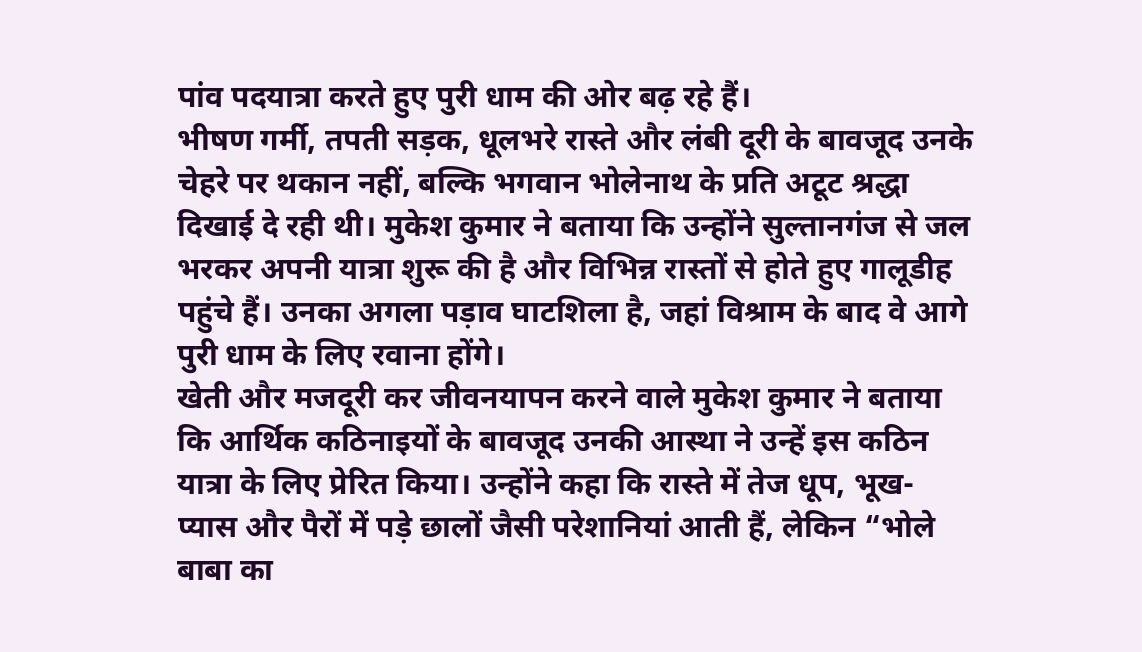पांव पदयात्रा करते हुए पुरी धाम की ओर बढ़ रहे हैं।
भीषण गर्मी, तपती सड़क, धूलभरे रास्ते और लंबी दूरी के बावजूद उनके चेहरे पर थकान नहीं, बल्कि भगवान भोलेनाथ के प्रति अटूट श्रद्धा दिखाई दे रही थी। मुकेश कुमार ने बताया कि उन्होंने सुल्तानगंज से जल भरकर अपनी यात्रा शुरू की है और विभिन्न रास्तों से होते हुए गालूडीह पहुंचे हैं। उनका अगला पड़ाव घाटशिला है, जहां विश्राम के बाद वे आगे पुरी धाम के लिए रवाना होंगे।
खेती और मजदूरी कर जीवनयापन करने वाले मुकेश कुमार ने बताया कि आर्थिक कठिनाइयों के बावजूद उनकी आस्था ने उन्हें इस कठिन यात्रा के लिए प्रेरित किया। उन्होंने कहा कि रास्ते में तेज धूप, भूख-प्यास और पैरों में पड़े छालों जैसी परेशानियां आती हैं, लेकिन “भोले बाबा का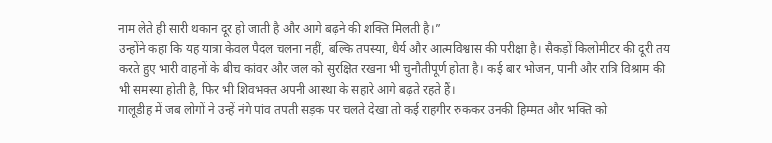नाम लेते ही सारी थकान दूर हो जाती है और आगे बढ़ने की शक्ति मिलती है।”
उन्होंने कहा कि यह यात्रा केवल पैदल चलना नहीं, बल्कि तपस्या, धैर्य और आत्मविश्वास की परीक्षा है। सैकड़ों किलोमीटर की दूरी तय करते हुए भारी वाहनों के बीच कांवर और जल को सुरक्षित रखना भी चुनौतीपूर्ण होता है। कई बार भोजन, पानी और रात्रि विश्राम की भी समस्या होती है, फिर भी शिवभक्त अपनी आस्था के सहारे आगे बढ़ते रहते हैं।
गालूडीह में जब लोगों ने उन्हें नंगे पांव तपती सड़क पर चलते देखा तो कई राहगीर रुककर उनकी हिम्मत और भक्ति को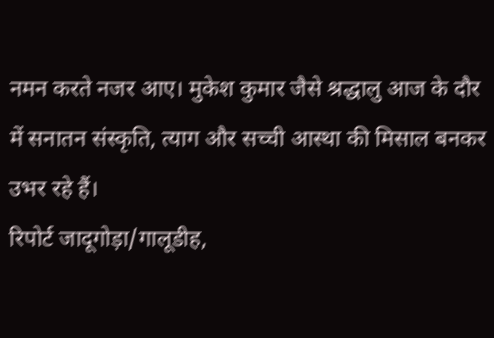नमन करते नजर आए। मुकेश कुमार जैसे श्रद्धालु आज के दौर में सनातन संस्कृति, त्याग और सच्ची आस्था की मिसाल बनकर उभर रहे हैं।
रिपोर्ट जादूगोड़ा/गालूडीह,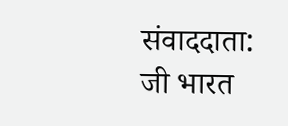संवाददाता: जी भारत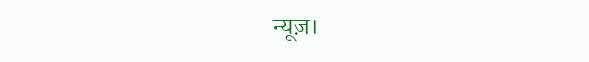न्यूज़।